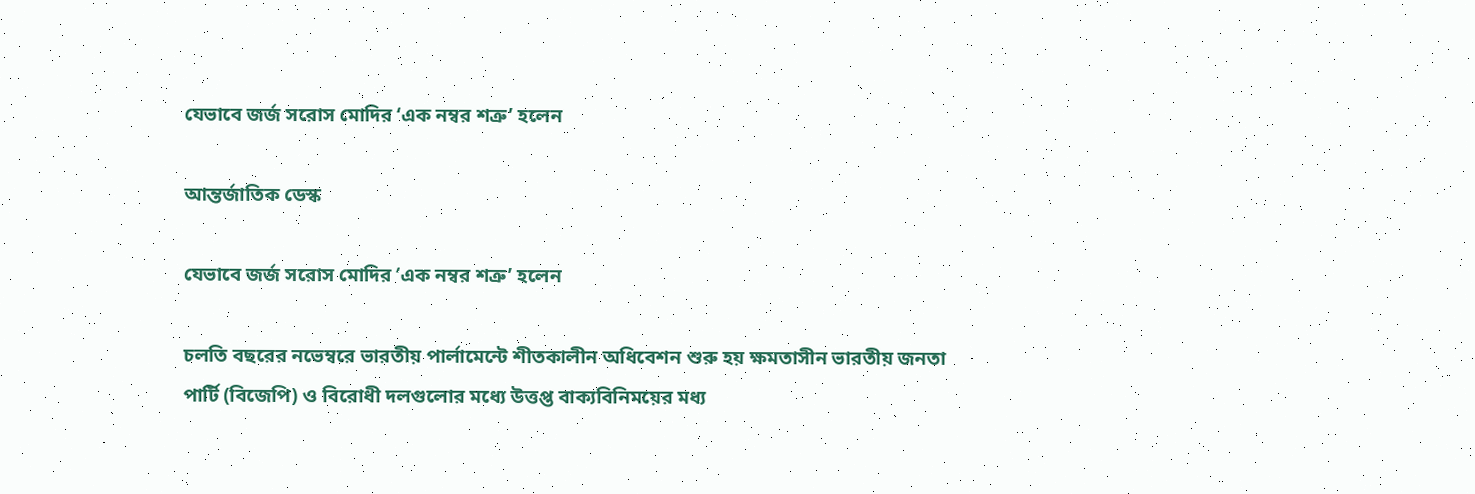যেভাবে জর্জ সরোস মোদির ‘এক নম্বর শত্রু’ হলেন

আন্তর্জাতিক ডেস্ক

যেভাবে জর্জ সরোস মোদির ‘এক নম্বর শত্রু’ হলেন

চলতি বছরের নভেম্বরে ভারতীয় পার্লামেন্টে শীতকালীন অধিবেশন শুরু হয় ক্ষমতাসীন ভারতীয় জনতা পার্টি (বিজেপি) ও বিরোধী দলগুলোর মধ্যে উত্তপ্ত বাক্যবিনিময়ের মধ্য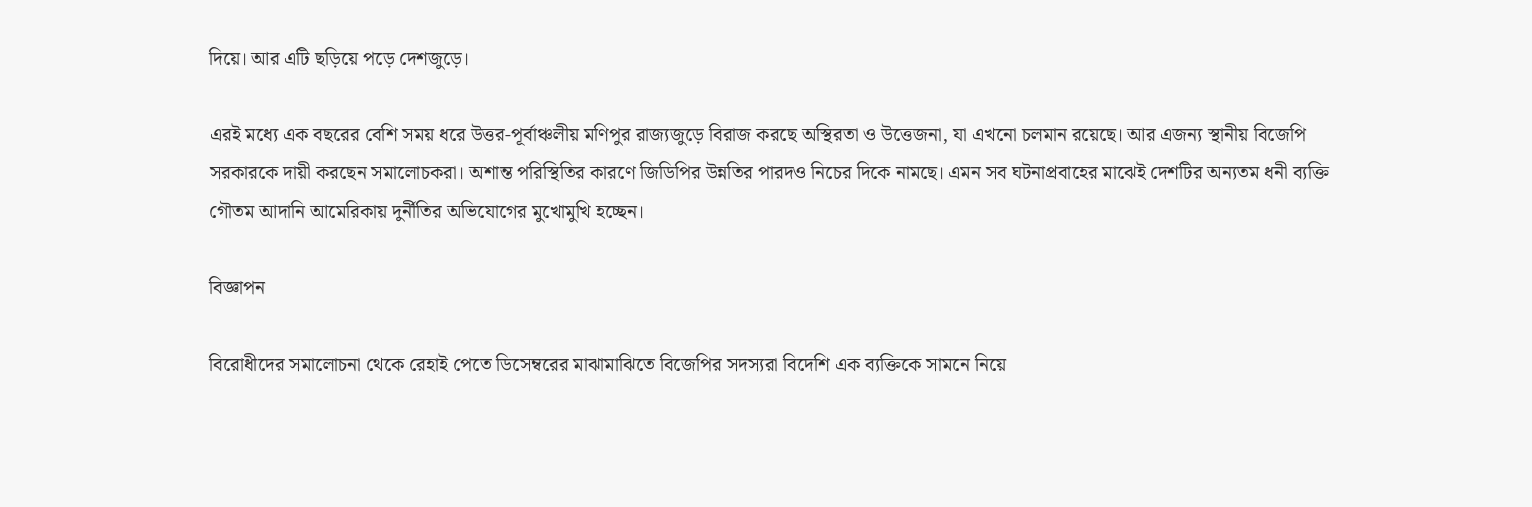দিয়ে। আর এটি ছড়িয়ে পড়ে দেশজুড়ে।

এরই মধ্যে এক বছরের বেশি সময় ধরে উত্তর-পূর্বাঞ্চলীয় মণিপুর রাজ্যজুড়ে বিরাজ করছে অস্থিরতা ও উত্তেজনা, যা এখনো চলমান রয়েছে। আর এজন্য স্থানীয় বিজেপি সরকারকে দায়ী করছেন সমালোচকরা। অশান্ত পরিস্থিতির কারণে জিডিপির উন্নতির পারদও নিচের দিকে নামছে। এমন সব ঘটনাপ্রবাহের মাঝেই দেশটির অন্যতম ধনী ব্যক্তি গৌতম আদানি আমেরিকায় দুর্নীতির অভিযোগের মুখোমুখি হচ্ছেন।

বিজ্ঞাপন

বিরোধীদের সমালোচনা থেকে রেহাই পেতে ডিসেম্বরের মাঝামাঝিতে বিজেপির সদস্যরা বিদেশি এক ব্যক্তিকে সামনে নিয়ে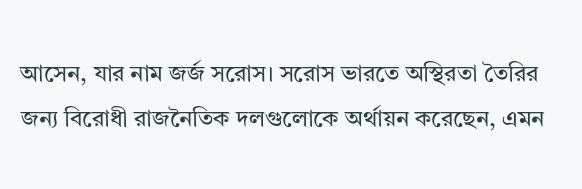আসেন, যার নাম জর্জ সরোস। সরোস ভারতে অস্থিরতা তৈরির জন্য বিরোধী রাজনৈতিক দলগুলোকে অর্থায়ন করেছেন, এমন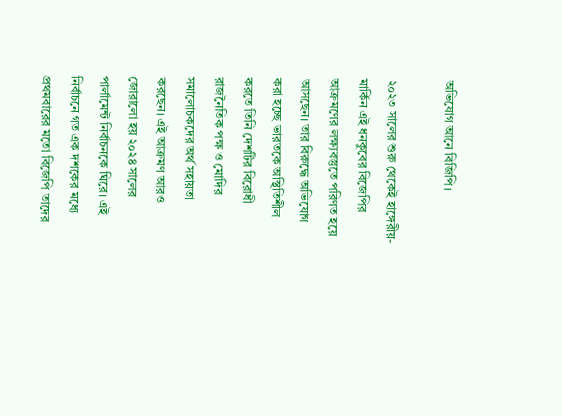অভিযোগ আনে বিজিপি।

২০২৩ সালের শুরু থেকেই হাঙ্গেরীয়-মার্কিন এই ধনকুবের বিজেপির আক্রমণের লক্ষ্যবস্তুতে পরিণত হয়ে আসছেন। তার বিরুদ্ধে অভিযোগ করা হচ্ছে ভারতকে অস্থিতিশীল করতে তিনি দেশটির বিরোধী রাজনৈতিক পক্ষ ও মোদির সমালোচকদের অর্থ সহায়তা করছেন। এই আক্রমণ আরও জোরালো হয় ২০২৪ সালের পার্লামেন্ট নির্বাচনকে ঘিরে। এই নির্বাচনে গত এক দশকের মধ্যে প্রথমবারের মতো বিজেপি তাদের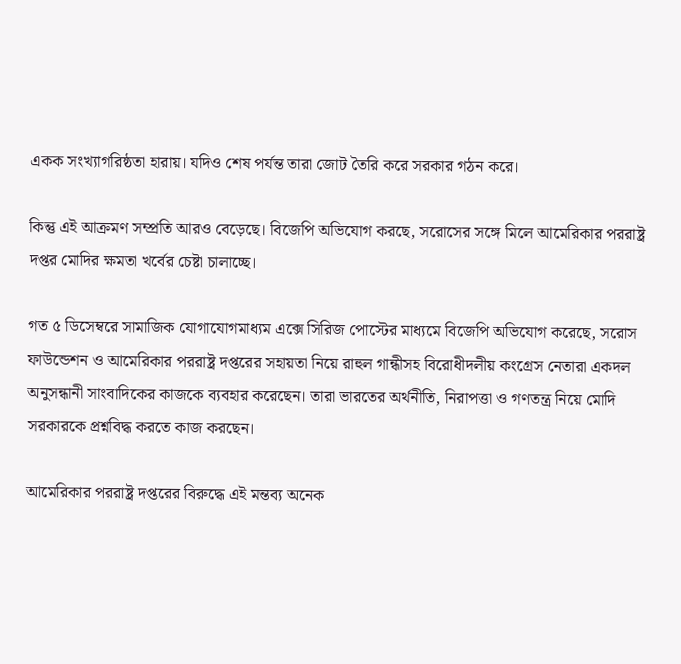একক সংখ্যাগরিষ্ঠতা হারায়। যদিও শেষ পর্যন্ত তারা জোট তৈরি করে সরকার গঠন করে।

কিন্তু এই আক্রমণ সম্প্রতি আরও বেড়েছে। বিজেপি অভিযোগ করছে, সরোসের সঙ্গে মিলে আমেরিকার পররাষ্ট্র দপ্তর মোদির ক্ষমতা খর্বের চেষ্টা চালাচ্ছে।

গত ৫ ডিসেম্বরে সামাজিক যোগাযোগমাধ্যম এক্সে সিরিজ পোস্টের মাধ্যমে বিজেপি অভিযোগ করেছে, সরোস ফাউন্ডেশন ও আমেরিকার পররাষ্ট্র দপ্তরের সহায়তা নিয়ে রাহুল গান্ধীসহ বিরোধীদলীয় কংগ্রেস নেতারা একদল অনুসন্ধানী সাংবাদিকের কাজকে ব্যবহার করেছেন। তারা ভারতের অর্থনীতি, নিরাপত্তা ও গণতন্ত্র নিয়ে মোদি সরকারকে প্রশ্নবিদ্ধ করতে কাজ করছেন।

আমেরিকার পররাষ্ট্র দপ্তরের বিরুদ্ধে এই মন্তব্য অনেক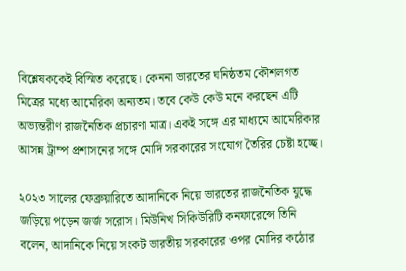বিশ্লেষককেই বিস্মিত করেছে। কেননা ভারতের ঘনিষ্ঠতম কৌশলগত মিত্রের মধ্যে আমেরিকা অন্যতম। তবে কেউ কেউ মনে করছেন এটি অভ্যন্তরীণ রাজনৈতিক প্রচারণা মাত্র। একই সঙ্গে এর মাধ্যমে আমেরিকার আসন্ন ট্রাম্প প্রশাসনের সঙ্গে মোদি সরকারের সংযোগ তৈরির চেষ্টা হচ্ছে।

২০২৩ সালের ফেব্রুয়ারিতে আদানিকে নিয়ে ভারতের রাজনৈতিক যুদ্ধে জড়িয়ে পড়েন জর্জ সরোস। মিউনিখ সিকিউরিটি কনফারেন্সে তিনি বলেন, আদানিকে নিয়ে সংকট ভারতীয় সরকারের ওপর মোদির কঠোর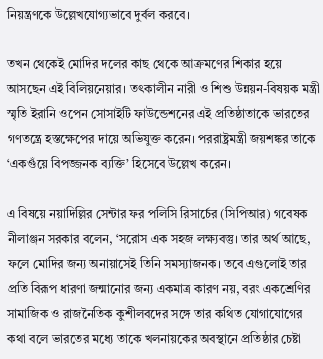নিয়ন্ত্রণকে উল্লেখযোগ্যভাবে দুর্বল করবে।

তখন থেকেই মোদির দলের কাছ থেকে আক্রমণের শিকার হয়ে আসছেন এই বিলিয়নেয়ার। তৎকালীন নারী ও শিশু উন্নয়ন-বিষয়ক মন্ত্রী স্মৃতি ইরানি ওপেন সোসাইটি ফাউন্ডেশনের এই প্রতিষ্ঠাতাকে ভারতের গণতন্ত্রে হস্তক্ষেপের দায়ে অভিযুক্ত করেন। পররাষ্ট্রমন্ত্রী জয়শঙ্কর তাকে ‘একগুঁয়ে বিপজ্জনক ব্যক্তি’ হিসেবে উল্লেখ করেন।

এ বিষয়ে নয়াদিল্লির সেন্টার ফর পলিসি রিসার্চের (সিপিআর) গবেষক নীলাঞ্জন সরকার বলেন, ‘সরোস এক সহজ লক্ষ্যবস্তু। তার অর্থ আছে, ফলে মোদির জন্য অনায়াসেই তিনি সমস্যাজনক। তবে এগুলোই তার প্রতি বিরূপ ধারণা জন্মানোর জন্য একমাত্র কারণ নয়, বরং একশ্রেণির সামাজিক ও রাজনৈতিক কুশীলবদের সঙ্গে তার কথিত যোগাযোগের কথা বলে ভারতের মধ্যে তাকে খলনায়কের অবস্থানে প্রতিষ্ঠার চেষ্টা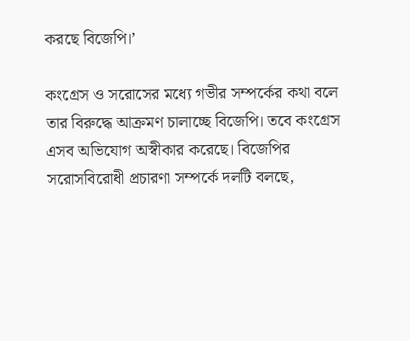করছে বিজেপি।’

কংগ্রেস ও সরোসের মধ্যে গভীর সম্পর্কের কথা বলে তার বিরুদ্ধে আক্রমণ চালাচ্ছে বিজেপি। তবে কংগ্রেস এসব অভিযোগ অস্বীকার করেছে। বিজেপির সরোসবিরোধী প্রচারণা সম্পর্কে দলটি বলছে,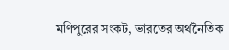মণিপুরের সংকট, ভারতের অর্থনৈতিক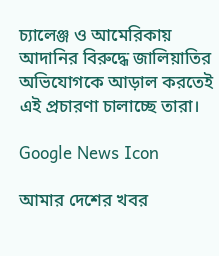চ্যালেঞ্জ ও আমেরিকায় আদানির বিরুদ্ধে জালিয়াতির অভিযোগকে আড়াল করতেই এই প্রচারণা চালাচ্ছে তারা।

Google News Icon

আমার দেশের খবর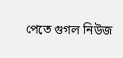পেতে গুগল নিউজ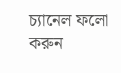চ্যানেল ফলো করুন